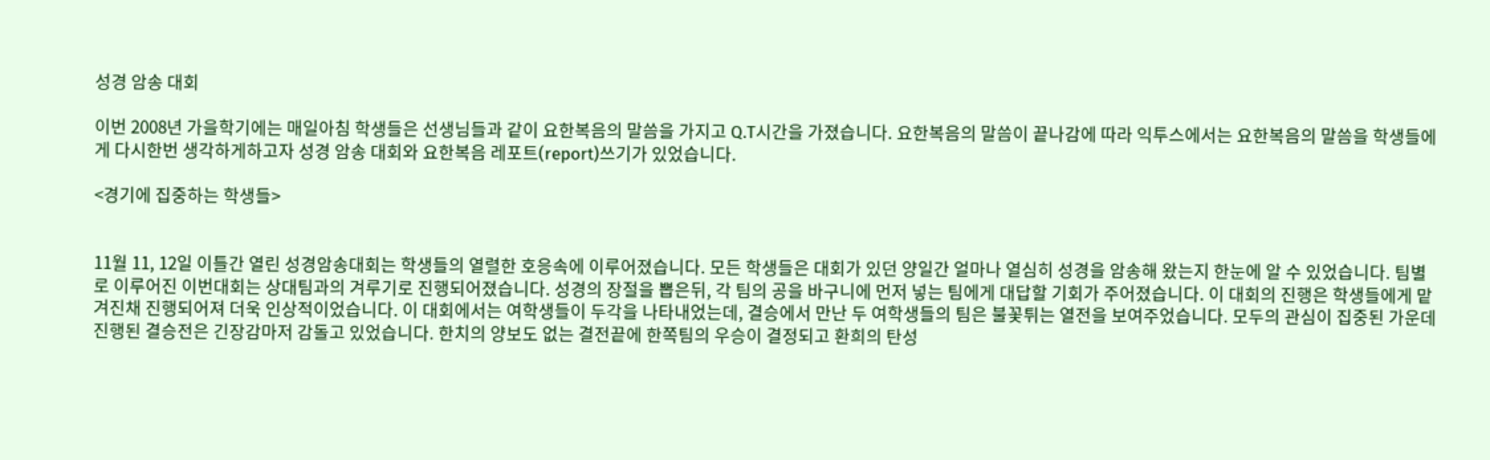성경 암송 대회

이번 2008년 가을학기에는 매일아침 학생들은 선생님들과 같이 요한복음의 말씀을 가지고 Q.T시간을 가졌습니다. 요한복음의 말씀이 끝나감에 따라 익투스에서는 요한복음의 말씀을 학생들에게 다시한번 생각하게하고자 성경 암송 대회와 요한복음 레포트(report)쓰기가 있었습니다.

<경기에 집중하는 학생들>


11월 11, 12일 이틀간 열린 성경암송대회는 학생들의 열렬한 호응속에 이루어졌습니다. 모든 학생들은 대회가 있던 양일간 얼마나 열심히 성경을 암송해 왔는지 한눈에 알 수 있었습니다. 팀별로 이루어진 이번대회는 상대팀과의 겨루기로 진행되어졌습니다. 성경의 장절을 뽑은뒤, 각 팀의 공을 바구니에 먼저 넣는 팀에게 대답할 기회가 주어졌습니다. 이 대회의 진행은 학생들에게 맡겨진채 진행되어져 더욱 인상적이었습니다. 이 대회에서는 여학생들이 두각을 나타내었는데, 결승에서 만난 두 여학생들의 팀은 불꽃튀는 열전을 보여주었습니다. 모두의 관심이 집중된 가운데 진행된 결승전은 긴장감마저 감돌고 있었습니다. 한치의 양보도 없는 결전끝에 한쪽팀의 우승이 결정되고 환희의 탄성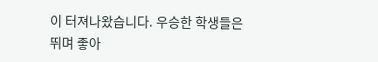이 터져나왔습니다. 우승한 학생들은 뛰며 좋아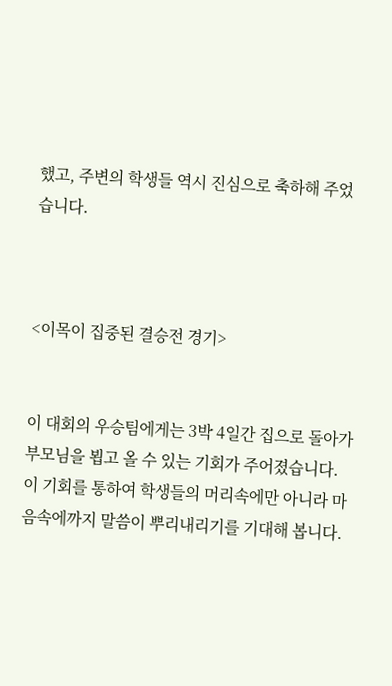했고, 주변의 학생들 역시 진심으로 축하해 주었습니다.



<이목이 집중된 결승전 경기>


이 대회의 우승팀에게는 3박 4일간 집으로 돌아가 부모님을 뵙고 올 수 있는 기회가 주어졌습니다. 이 기회를 통하여 학생들의 머리속에만 아니라 마음속에까지 말씀이 뿌리내리기를 기대해 봅니다.